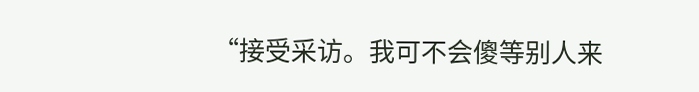“接受采访。我可不会傻等别人来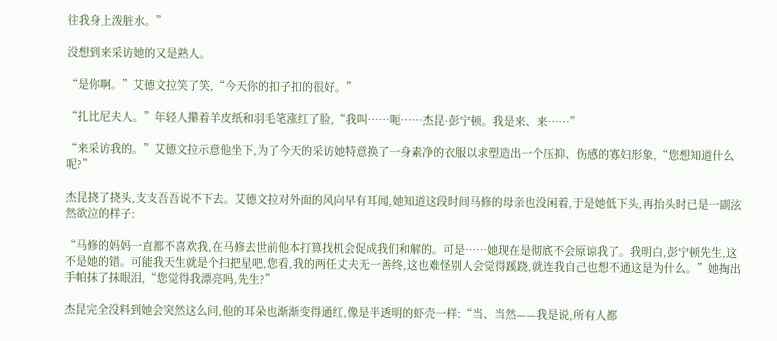往我身上泼脏水。”

没想到来采访她的又是熟人。

“是你啊。”艾德文拉笑了笑,“今天你的扣子扣的很好。”

“扎比尼夫人。”年轻人攥着羊皮纸和羽毛笔涨红了脸,“我叫……呃……杰昆·彭宁顿。我是来、来……”

“来采访我的。”艾德文拉示意他坐下,为了今天的采访她特意换了一身素净的衣服以求塑造出一个压抑、伤感的寡妇形象,“您想知道什么呢?”

杰昆挠了挠头,支支吾吾说不下去。艾德文拉对外面的风向早有耳闻,她知道这段时间马修的母亲也没闲着,于是她低下头,再抬头时已是一副泫然欲泣的样子:

“马修的妈妈一直都不喜欢我,在马修去世前他本打算找机会促成我们和解的。可是……她现在是彻底不会原谅我了。我明白,彭宁顿先生,这不是她的错。可能我天生就是个扫把星吧,您看,我的两任丈夫无一善终,这也难怪别人会觉得蹊跷,就连我自己也想不通这是为什么。”她掏出手帕抹了抹眼泪,“您觉得我漂亮吗,先生?”

杰昆完全没料到她会突然这么问,他的耳朵也渐渐变得通红,像是半透明的虾壳一样:“当、当然——我是说,所有人都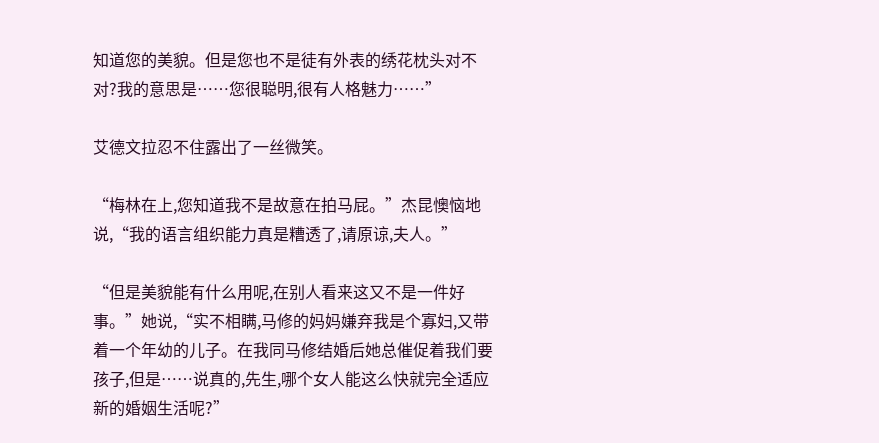知道您的美貌。但是您也不是徒有外表的绣花枕头对不对?我的意思是……您很聪明,很有人格魅力……”

艾德文拉忍不住露出了一丝微笑。

“梅林在上,您知道我不是故意在拍马屁。”杰昆懊恼地说,“我的语言组织能力真是糟透了,请原谅,夫人。”

“但是美貌能有什么用呢,在别人看来这又不是一件好事。”她说,“实不相瞒,马修的妈妈嫌弃我是个寡妇,又带着一个年幼的儿子。在我同马修结婚后她总催促着我们要孩子,但是……说真的,先生,哪个女人能这么快就完全适应新的婚姻生活呢?”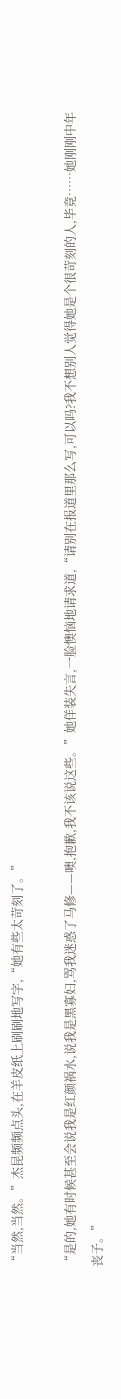“当然,当然。”杰昆频频点头,在羊皮纸上刷刷地写字,“她有些太苛刻了。”

“是的,她有时候甚至会说我是红颜祸水,说我是黑寡妇,骂我迷惑了马修——噢,抱歉,我不该说这些。”她佯装失言,一脸懊恼地请求道,“请别在报道里那么写,可以吗?我不想别人觉得她是个很苛刻的人,毕竟……她刚刚中年丧子。”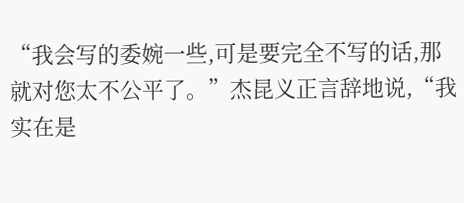“我会写的委婉一些,可是要完全不写的话,那就对您太不公平了。”杰昆义正言辞地说,“我实在是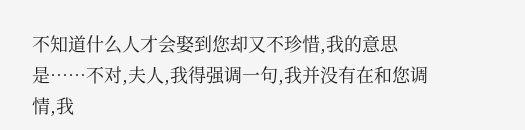不知道什么人才会娶到您却又不珍惜,我的意思是……不对,夫人,我得强调一句,我并没有在和您调情,我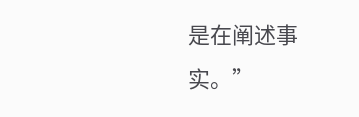是在阐述事实。”